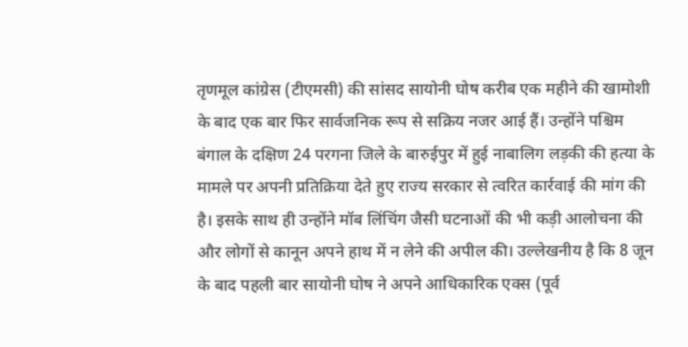तृणमूल कांग्रेस (टीएमसी) की सांसद सायोनी घोष करीब एक महीने की खामोशी के बाद एक बार फिर सार्वजनिक रूप से सक्रिय नजर आई हैं। उन्होंने पश्चिम बंगाल के दक्षिण 24 परगना जिले के बारुईपुर में हुई नाबालिग लड़की की हत्या के मामले पर अपनी प्रतिक्रिया देते हुए राज्य सरकार से त्वरित कार्रवाई की मांग की है। इसके साथ ही उन्होंने मॉब लिंचिंग जैसी घटनाओं की भी कड़ी आलोचना की और लोगों से कानून अपने हाथ में न लेने की अपील की। उल्लेखनीय है कि 8 जून के बाद पहली बार सायोनी घोष ने अपने आधिकारिक एक्स (पूर्व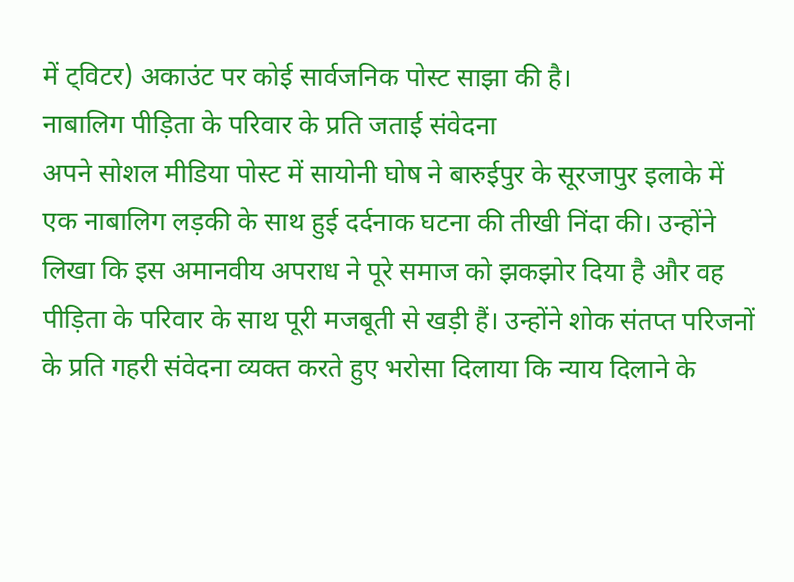में ट्विटर) अकाउंट पर कोई सार्वजनिक पोस्ट साझा की है।
नाबालिग पीड़िता के परिवार के प्रति जताई संवेदना
अपने सोशल मीडिया पोस्ट में सायोनी घोष ने बारुईपुर के सूरजापुर इलाके में एक नाबालिग लड़की के साथ हुई दर्दनाक घटना की तीखी निंदा की। उन्होंने लिखा कि इस अमानवीय अपराध ने पूरे समाज को झकझोर दिया है और वह पीड़िता के परिवार के साथ पूरी मजबूती से खड़ी हैं। उन्होंने शोक संतप्त परिजनों के प्रति गहरी संवेदना व्यक्त करते हुए भरोसा दिलाया कि न्याय दिलाने के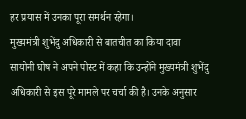हर प्रयास में उनका पूरा समर्थन रहेगा।
मुख्यमंत्री शुभेंदु अधिकारी से बातचीत का किया दावा
सायोनी घोष ने अपने पोस्ट में कहा कि उन्होंने मुख्यमंत्री शुभेंदु अधिकारी से इस पूरे मामले पर चर्चा की है। उनके अनुसार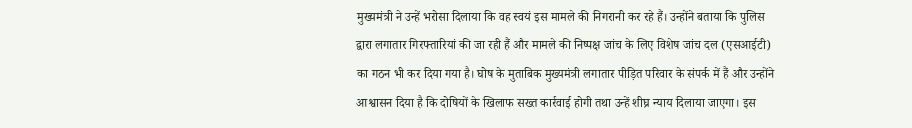मुख्यमंत्री ने उन्हें भरोसा दिलाया कि वह स्वयं इस मामले की निगरानी कर रहे हैं। उन्होंने बताया कि पुलिस द्वारा लगातार गिरफ्तारियां की जा रही हैं और मामले की निष्पक्ष जांच के लिए विशेष जांच दल (एसआईटी) का गठन भी कर दिया गया है। घोष के मुताबिक मुख्यमंत्री लगातार पीड़ित परिवार के संपर्क में हैं और उन्होंने आश्वासन दिया है कि दोषियों के खिलाफ सख्त कार्रवाई होगी तथा उन्हें शीघ्र न्याय दिलाया जाएगा। इस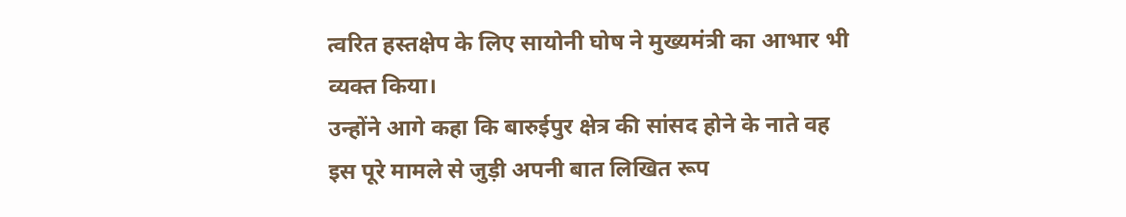त्वरित हस्तक्षेप के लिए सायोनी घोष ने मुख्यमंत्री का आभार भी व्यक्त किया।
उन्होंने आगे कहा कि बारुईपुर क्षेत्र की सांसद होने के नाते वह इस पूरे मामले से जुड़ी अपनी बात लिखित रूप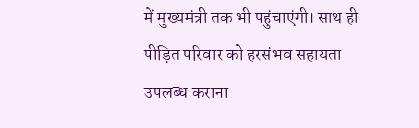में मुख्यमंत्री तक भी पहुंचाएंगी। साथ ही पीड़ित परिवार को हरसंभव सहायता उपलब्ध कराना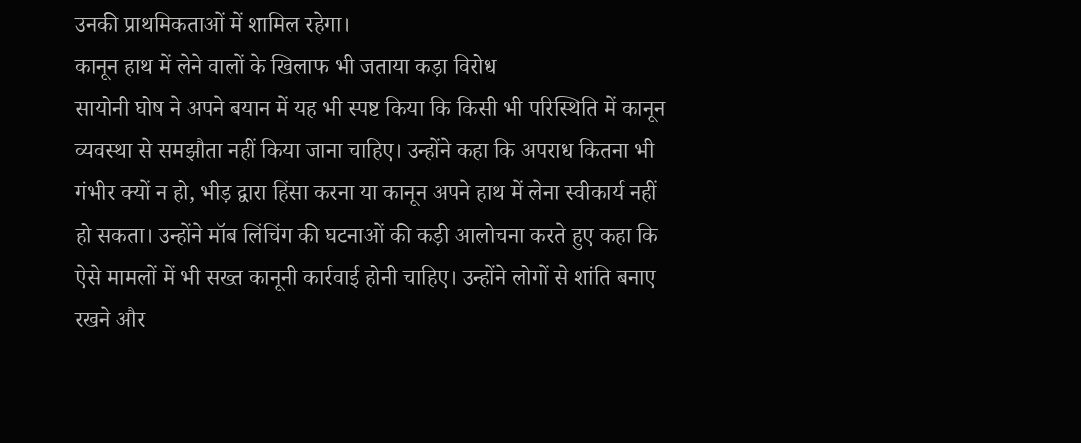उनकी प्राथमिकताओं में शामिल रहेगा।
कानून हाथ में लेने वालों के खिलाफ भी जताया कड़ा विरोध
सायोनी घोष ने अपने बयान में यह भी स्पष्ट किया कि किसी भी परिस्थिति में कानून व्यवस्था से समझौता नहीं किया जाना चाहिए। उन्होंने कहा कि अपराध कितना भी गंभीर क्यों न हो, भीड़ द्वारा हिंसा करना या कानून अपने हाथ में लेना स्वीकार्य नहीं हो सकता। उन्होंने मॉब लिंचिंग की घटनाओं की कड़ी आलोचना करते हुए कहा कि ऐसे मामलों में भी सख्त कानूनी कार्रवाई होनी चाहिए। उन्होंने लोगों से शांति बनाए रखने और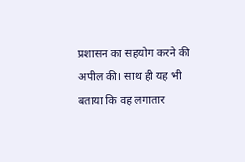प्रशासन का सहयोग करने की अपील की। साथ ही यह भी बताया कि वह लगातार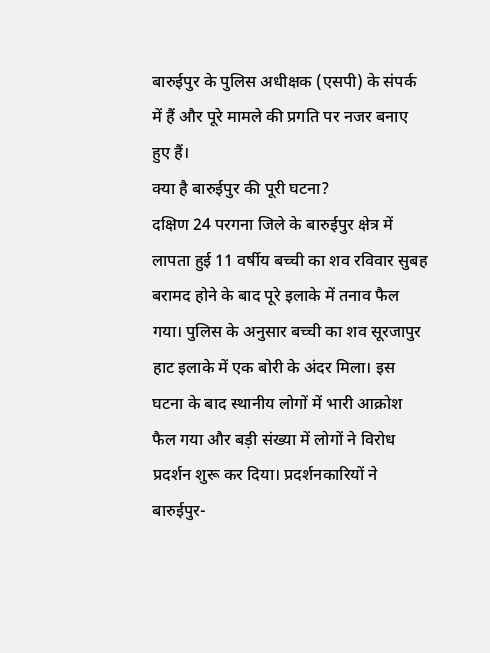बारुईपुर के पुलिस अधीक्षक (एसपी) के संपर्क में हैं और पूरे मामले की प्रगति पर नजर बनाए हुए हैं।
क्या है बारुईपुर की पूरी घटना?
दक्षिण 24 परगना जिले के बारुईपुर क्षेत्र में लापता हुई 11 वर्षीय बच्ची का शव रविवार सुबह बरामद होने के बाद पूरे इलाके में तनाव फैल गया। पुलिस के अनुसार बच्ची का शव सूरजापुर हाट इलाके में एक बोरी के अंदर मिला। इस घटना के बाद स्थानीय लोगों में भारी आक्रोश फैल गया और बड़ी संख्या में लोगों ने विरोध प्रदर्शन शुरू कर दिया। प्रदर्शनकारियों ने बारुईपुर-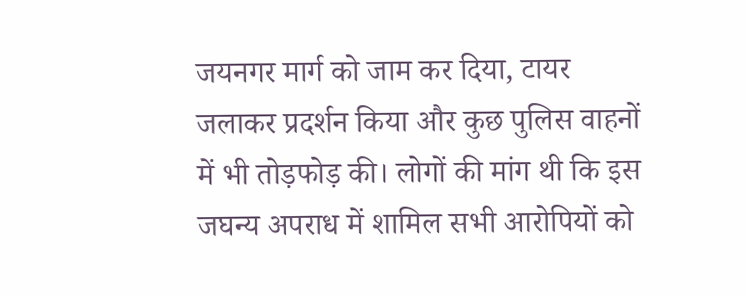जयनगर मार्ग को जाम कर दिया, टायर जलाकर प्रदर्शन किया और कुछ पुलिस वाहनों में भी तोड़फोड़ की। लोगों की मांग थी कि इस जघन्य अपराध में शामिल सभी आरोपियों को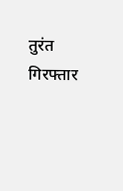तुरंत गिरफ्तार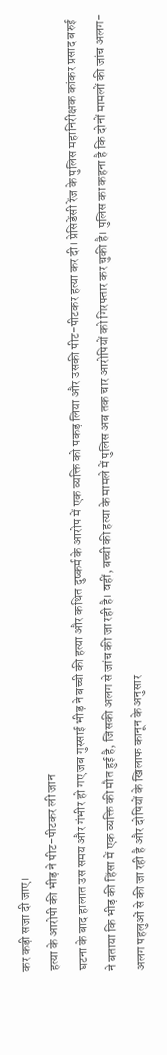कर कड़ी सजा दी जाए।
हत्या के आरोपी की भीड़ ने पीट-पीटकर ली जान
घटना के बाद हालात उस समय और गंभीर हो गए जब गुस्साई भीड़ ने बच्ची की हत्या और कथित दुष्कर्म के आरोप में एक व्यक्ति को पकड़ लिया और उसकी पीट-पीटकर हत्या कर दी। प्रेसिडेंसी रेंज के पुलिस महानिरीक्षक कांकर प्रसाद बरुई ने बताया कि भीड़ की हिंसा में एक व्यक्ति की मौत हुई है, जिसकी अलग से जांच की जा रही है। वहीं, बच्ची की हत्या के मामले में पुलिस अब तक चार आरोपियों को गिरफ्तार कर चुकी है। पुलिस का कहना है कि दोनों मामलों की जांच अलग-अलग पहलुओं से की जा रही है और दोषियों के खिलाफ कानून के अनुसार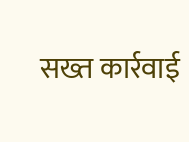सख्त कार्रवाई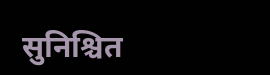सुनिश्चित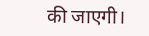की जाएगी।